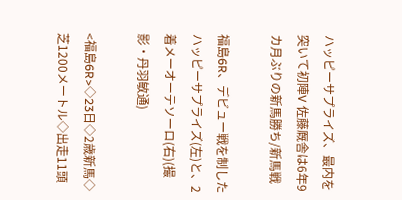ハッピーサプライズ、最内を突いて初陣V 佐藤厩舎は6年9カ月ぶりの新馬勝ち/新馬戦

福島6R、デビュー戦を制したハッピーサプライズ(左)と、2着メーオーテソーロ(右)(撮影・丹羽敏通)

<福島6R>◇23日◇2歳新馬◇芝1200メートル◇出走11頭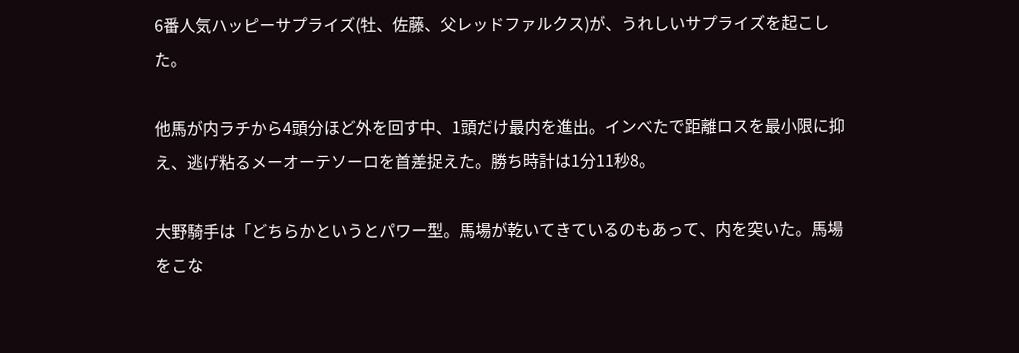6番人気ハッピーサプライズ(牡、佐藤、父レッドファルクス)が、うれしいサプライズを起こした。

他馬が内ラチから4頭分ほど外を回す中、1頭だけ最内を進出。インべたで距離ロスを最小限に抑え、逃げ粘るメーオーテソーロを首差捉えた。勝ち時計は1分11秒8。

大野騎手は「どちらかというとパワー型。馬場が乾いてきているのもあって、内を突いた。馬場をこな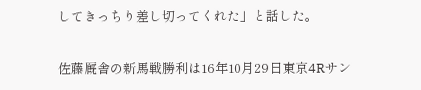してきっちり差し切ってくれた」と話した。

佐藤厩舎の新馬戦勝利は16年10月29日東京4Rサン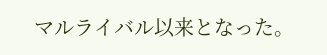マルライバル以来となった。